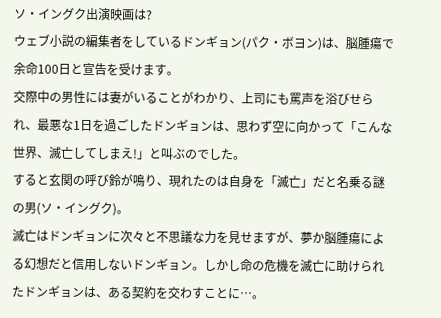ソ・イングク出演映画は?
ウェブ小説の編集者をしているドンギョン(パク・ボヨン)は、脳腫瘍で余命100日と宣告を受けます。
交際中の男性には妻がいることがわかり、上司にも罵声を浴びせられ、最悪な1日を過ごしたドンギョンは、思わず空に向かって「こんな世界、滅亡してしまえ!」と叫ぶのでした。
すると玄関の呼び鈴が鳴り、現れたのは自身を「滅亡」だと名乗る謎の男(ソ・イングク)。
滅亡はドンギョンに次々と不思議な力を見せますが、夢か脳腫瘍による幻想だと信用しないドンギョン。しかし命の危機を滅亡に助けられたドンギョンは、ある契約を交わすことに…。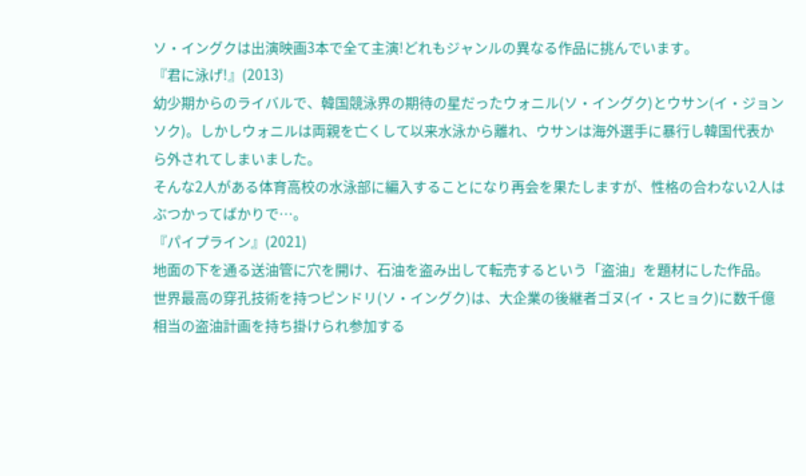ソ・イングクは出演映画3本で全て主演!どれもジャンルの異なる作品に挑んでいます。
『君に泳げ!』(2013)
幼少期からのライバルで、韓国競泳界の期待の星だったウォニル(ソ・イングク)とウサン(イ・ジョンソク)。しかしウォニルは両親を亡くして以来水泳から離れ、ウサンは海外選手に暴行し韓国代表から外されてしまいました。
そんな2人がある体育高校の水泳部に編入することになり再会を果たしますが、性格の合わない2人はぶつかってばかりで…。
『パイプライン』(2021)
地面の下を通る送油管に穴を開け、石油を盗み出して転売するという「盗油」を題材にした作品。
世界最高の穿孔技術を持つピンドリ(ソ・イングク)は、大企業の後継者ゴヌ(イ・スヒョク)に数千億相当の盗油計画を持ち掛けられ参加する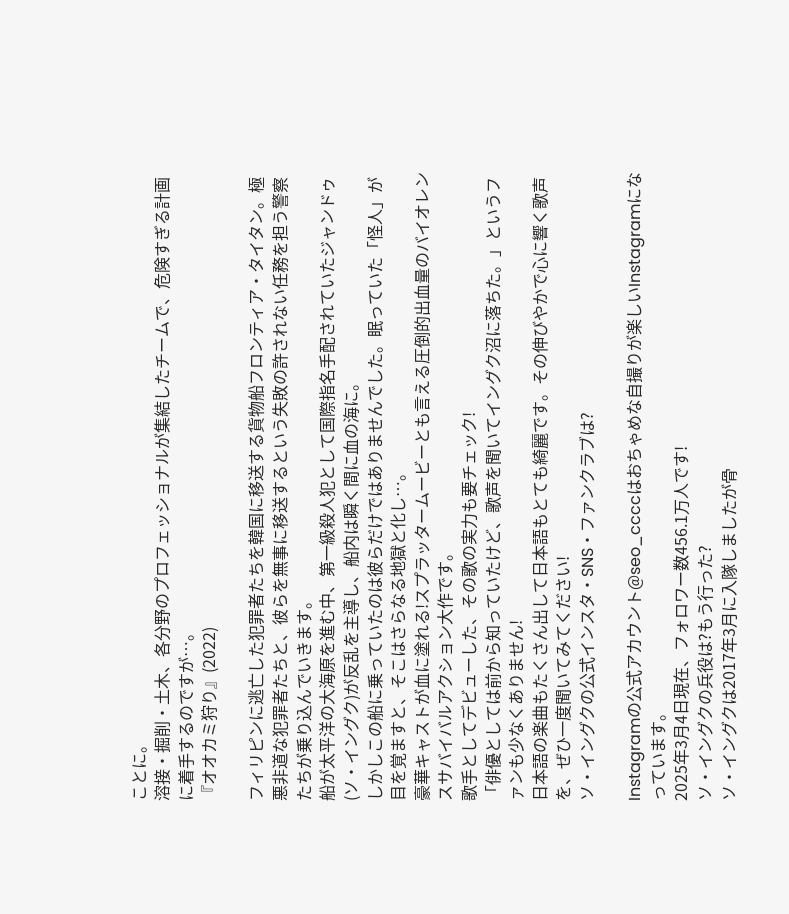ことに。
溶接・掘削・土木、各分野のプロフェッショナルが集結したチームで、危険すぎる計画に着手するのですが…。
『オオカミ狩り』(2022)

フィリピンに逃亡した犯罪者たちを韓国に移送する貨物船フロンティア・タイタン。極悪非道な犯罪者たちと、彼らを無事に移送するという失敗の許されない任務を担う警察たちが乗り込んでいきます。
船が太平洋の大海原を進む中、第一級殺人犯として国際指名手配されていたジャンドゥ(ソ・イングク)が反乱を主導し、船内は瞬く間に血の海に。
しかしこの船に乗っていたのは彼らだけではありませんでした。眠っていた「怪人」が目を覚ますと、そこはさらなる地獄と化し…。
豪華キャストが血に塗れる!スプラッタームービーとも言える圧倒的出血量のバイオレンスサバイバルアクション大作です。
歌手としてデビューした、その歌の実力も要チェック!
「俳優としては前から知っていたけど、歌声を聞いてイングク沼に落ちた。」というファンも少なくありません!
日本語の楽曲もたくさん出して日本語もとても綺麗です。その伸びやかで心に響く歌声を、ぜひ一度聞いてみてください!
ソ・イングクの公式インスタ・SNS・ファンクラブは?

Instagramの公式アカウント@seo_ccccはおちゃめな自撮りが楽しいInstagramになっています。
2025年3月4日現在、フォロワー数456.1万人です!
ソ・イングクの兵役は?もう行った?
ソ・イングクは2017年3月に入隊しましたが骨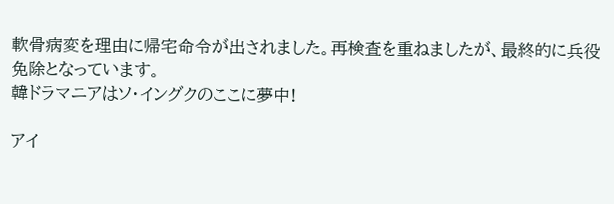軟骨病変を理由に帰宅命令が出されました。再検査を重ねましたが、最終的に兵役免除となっています。
韓ドラマニアはソ・イングクのここに夢中!

アイ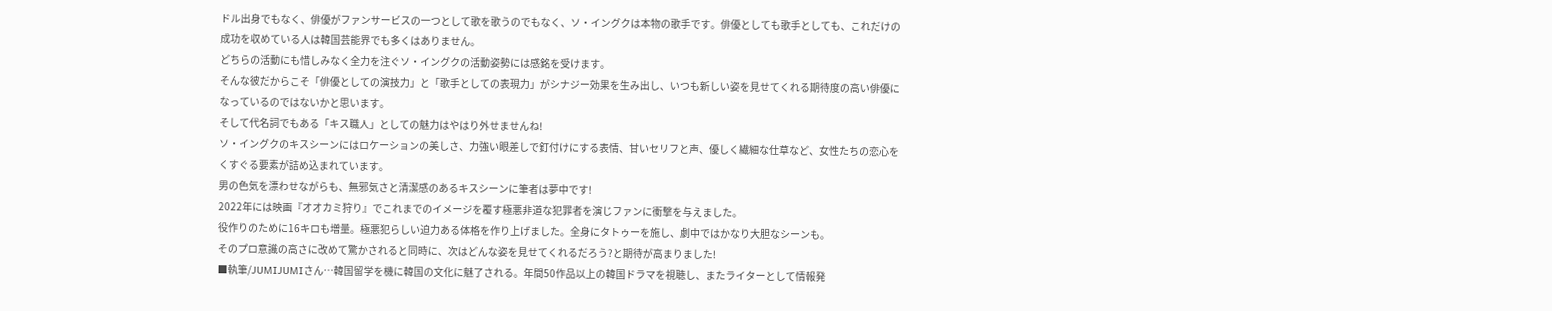ドル出身でもなく、俳優がファンサービスの一つとして歌を歌うのでもなく、ソ・イングクは本物の歌手です。俳優としても歌手としても、これだけの成功を収めている人は韓国芸能界でも多くはありません。
どちらの活動にも惜しみなく全力を注ぐソ・イングクの活動姿勢には感銘を受けます。
そんな彼だからこそ「俳優としての演技力」と「歌手としての表現力」がシナジー効果を生み出し、いつも新しい姿を見せてくれる期待度の高い俳優になっているのではないかと思います。
そして代名詞でもある「キス職人」としての魅力はやはり外せませんね!
ソ・イングクのキスシーンにはロケーションの美しさ、力強い眼差しで釘付けにする表情、甘いセリフと声、優しく繊細な仕草など、女性たちの恋心をくすぐる要素が詰め込まれています。
男の色気を漂わせながらも、無邪気さと清潔感のあるキスシーンに筆者は夢中です!
2022年には映画『オオカミ狩り』でこれまでのイメージを覆す極悪非道な犯罪者を演じファンに衝撃を与えました。
役作りのために16キロも増量。極悪犯らしい迫力ある体格を作り上げました。全身にタトゥーを施し、劇中ではかなり大胆なシーンも。
そのプロ意識の高さに改めて驚かされると同時に、次はどんな姿を見せてくれるだろう?と期待が高まりました!
■執筆/JUMIJUMIさん…韓国留学を機に韓国の文化に魅了される。年間50作品以上の韓国ドラマを視聴し、またライターとして情報発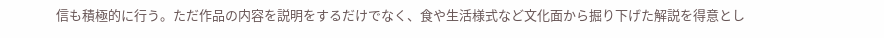信も積極的に行う。ただ作品の内容を説明をするだけでなく、食や生活様式など文化面から掘り下げた解説を得意とし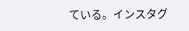ている。インスタグ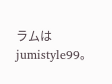ラムはjumistyle99。